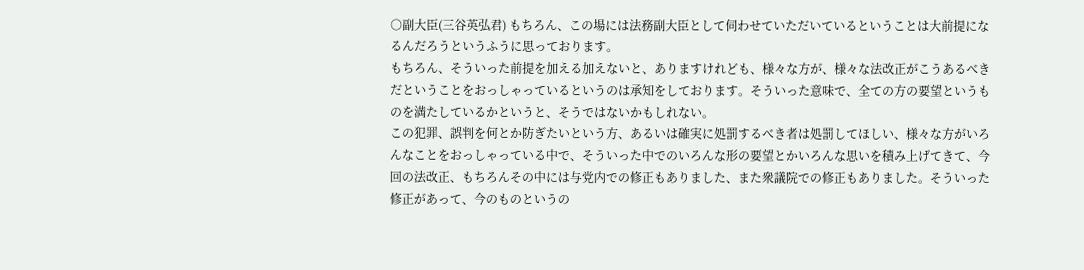○副大臣(三谷英弘君) もちろん、この場には法務副大臣として伺わせていただいているということは大前提になるんだろうというふうに思っております。
もちろん、そういった前提を加える加えないと、ありますけれども、様々な方が、様々な法改正がこうあるべきだということをおっしゃっているというのは承知をしております。そういった意味で、全ての方の要望というものを満たしているかというと、そうではないかもしれない。
この犯罪、誤判を何とか防ぎたいという方、あるいは確実に処罰するべき者は処罰してほしい、様々な方がいろんなことをおっしゃっている中で、そういった中でのいろんな形の要望とかいろんな思いを積み上げてきて、今回の法改正、もちろんその中には与党内での修正もありました、また衆議院での修正もありました。そういった修正があって、今のものというの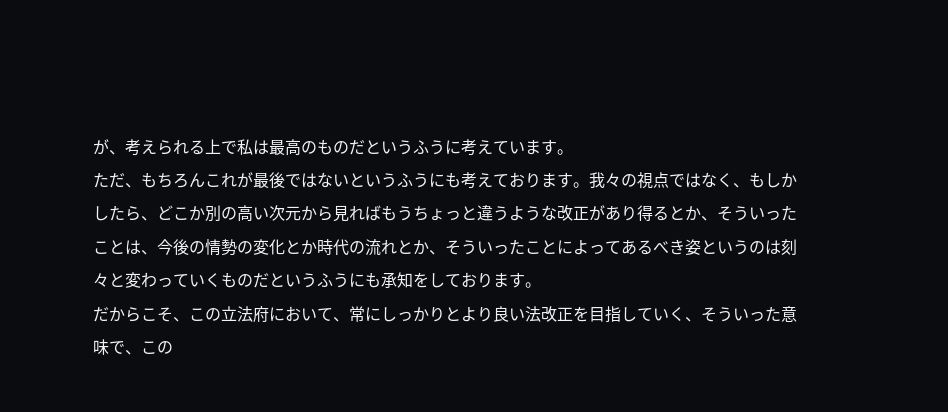が、考えられる上で私は最高のものだというふうに考えています。
ただ、もちろんこれが最後ではないというふうにも考えております。我々の視点ではなく、もしかしたら、どこか別の高い次元から見ればもうちょっと違うような改正があり得るとか、そういったことは、今後の情勢の変化とか時代の流れとか、そういったことによってあるべき姿というのは刻々と変わっていくものだというふうにも承知をしております。
だからこそ、この立法府において、常にしっかりとより良い法改正を目指していく、そういった意味で、この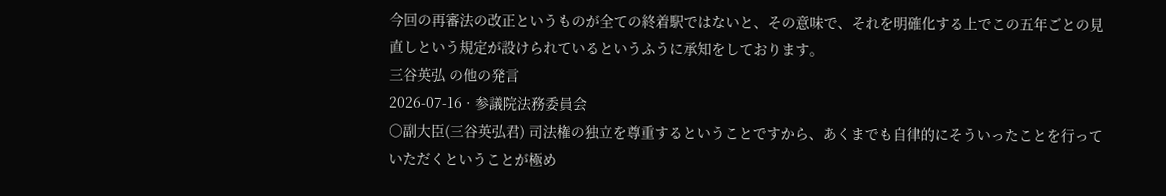今回の再審法の改正というものが全ての終着駅ではないと、その意味で、それを明確化する上でこの五年ごとの見直しという規定が設けられているというふうに承知をしております。
三谷英弘 の他の発言
2026-07-16 · 参議院法務委員会
○副大臣(三谷英弘君) 司法権の独立を尊重するということですから、あくまでも自律的にそういったことを行っていただくということが極め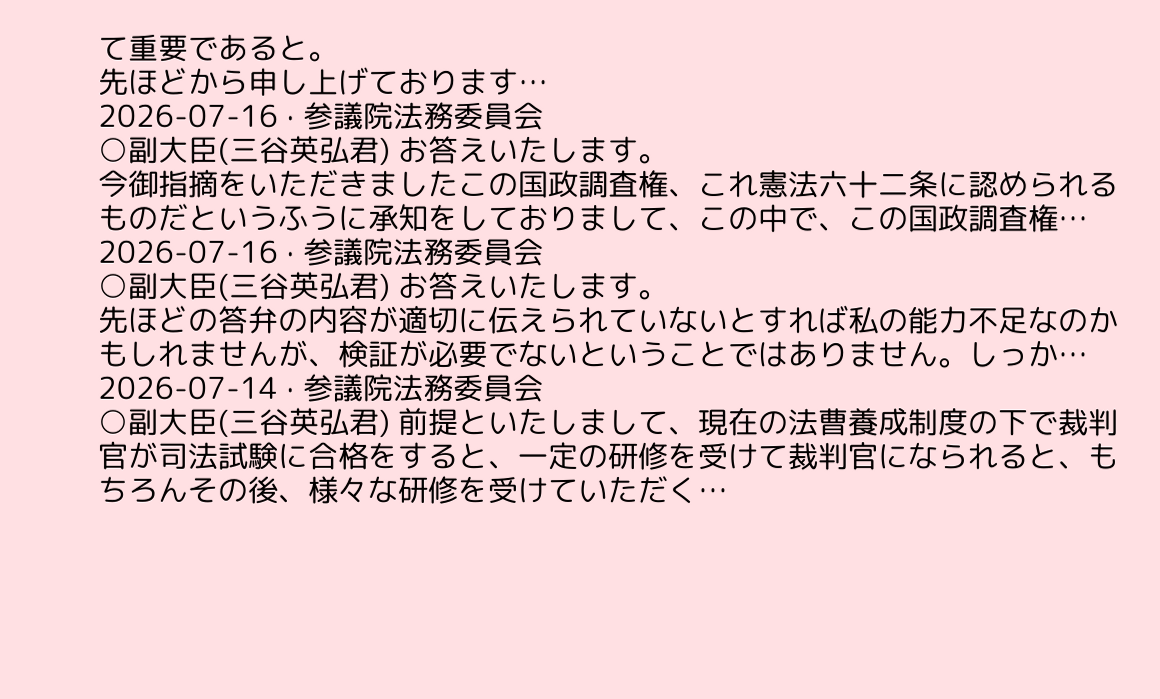て重要であると。
先ほどから申し上げております…
2026-07-16 · 参議院法務委員会
○副大臣(三谷英弘君) お答えいたします。
今御指摘をいただきましたこの国政調査権、これ憲法六十二条に認められるものだというふうに承知をしておりまして、この中で、この国政調査権…
2026-07-16 · 参議院法務委員会
○副大臣(三谷英弘君) お答えいたします。
先ほどの答弁の内容が適切に伝えられていないとすれば私の能力不足なのかもしれませんが、検証が必要でないということではありません。しっか…
2026-07-14 · 参議院法務委員会
○副大臣(三谷英弘君) 前提といたしまして、現在の法曹養成制度の下で裁判官が司法試験に合格をすると、一定の研修を受けて裁判官になられると、もちろんその後、様々な研修を受けていただく…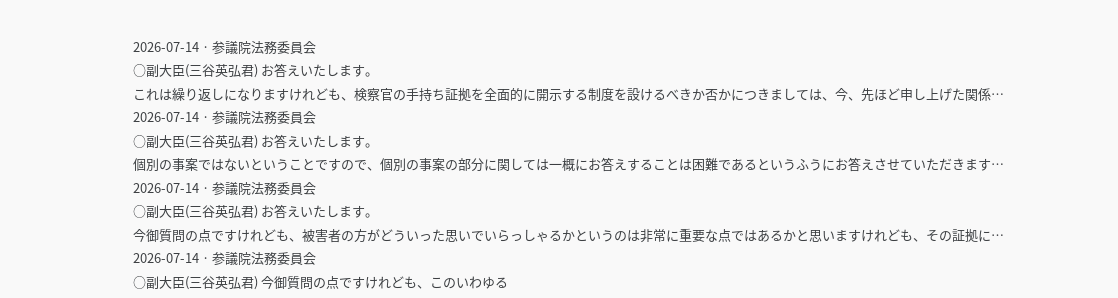2026-07-14 · 参議院法務委員会
○副大臣(三谷英弘君) お答えいたします。
これは繰り返しになりますけれども、検察官の手持ち証拠を全面的に開示する制度を設けるべきか否かにつきましては、今、先ほど申し上げた関係…
2026-07-14 · 参議院法務委員会
○副大臣(三谷英弘君) お答えいたします。
個別の事案ではないということですので、個別の事案の部分に関しては一概にお答えすることは困難であるというふうにお答えさせていただきます…
2026-07-14 · 参議院法務委員会
○副大臣(三谷英弘君) お答えいたします。
今御質問の点ですけれども、被害者の方がどういった思いでいらっしゃるかというのは非常に重要な点ではあるかと思いますけれども、その証拠に…
2026-07-14 · 参議院法務委員会
○副大臣(三谷英弘君) 今御質問の点ですけれども、このいわゆる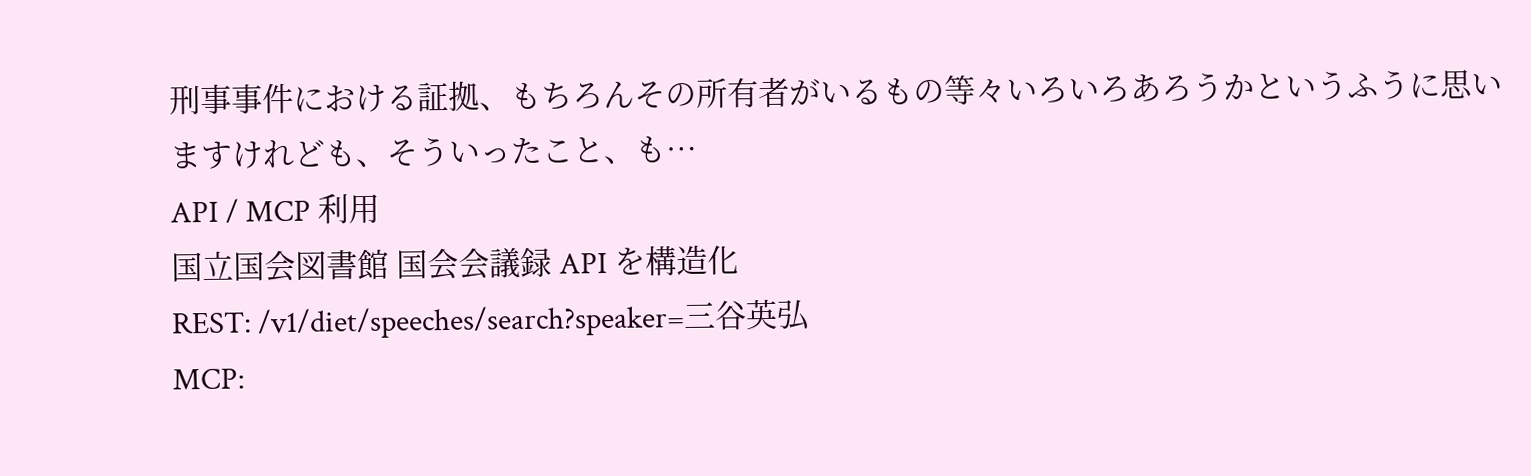刑事事件における証拠、もちろんその所有者がいるもの等々いろいろあろうかというふうに思いますけれども、そういったこと、も…
API / MCP 利用
国立国会図書館 国会会議録 API を構造化
REST: /v1/diet/speeches/search?speaker=三谷英弘
MCP: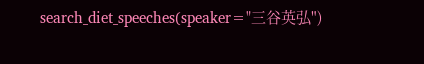search_diet_speeches(speaker="三谷英弘")